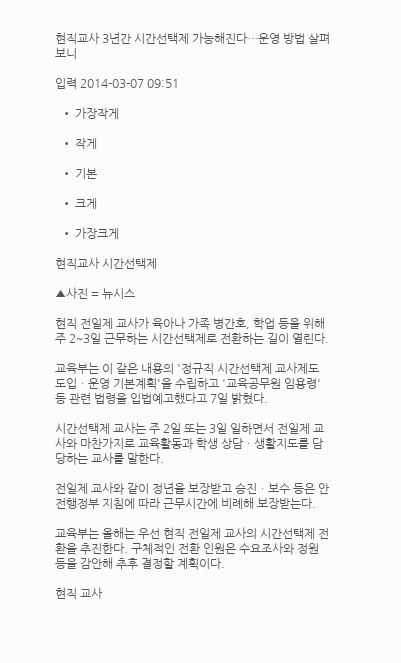현직교사 3년간 시간선택제 가능해진다…운영 방법 살펴보니

입력 2014-03-07 09:51

  • 가장작게

  • 작게

  • 기본

  • 크게

  • 가장크게

현직교사 시간선택제

▲사진 = 뉴시스

현직 전일제 교사가 육아나 가족 병간호, 학업 등을 위해 주 2∼3일 근무하는 시간선택제로 전환하는 길이 열린다.

교육부는 이 같은 내용의 '정규직 시간선택제 교사제도 도입ㆍ운영 기본계획'을 수립하고 '교육공무원 임용령' 등 관련 법령을 입법예고했다고 7일 밝혔다.

시간선택제 교사는 주 2일 또는 3일 일하면서 전일제 교사와 마찬가지로 교육활동과 학생 상담ㆍ생활지도를 담당하는 교사를 말한다.

전일제 교사와 같이 정년을 보장받고 승진ㆍ보수 등은 안전행정부 지침에 따라 근무시간에 비례해 보장받는다.

교육부는 올해는 우선 현직 전일제 교사의 시간선택제 전환을 추진한다. 구체적인 전환 인원은 수요조사와 정원 등을 감안해 추후 결정할 계획이다.

현직 교사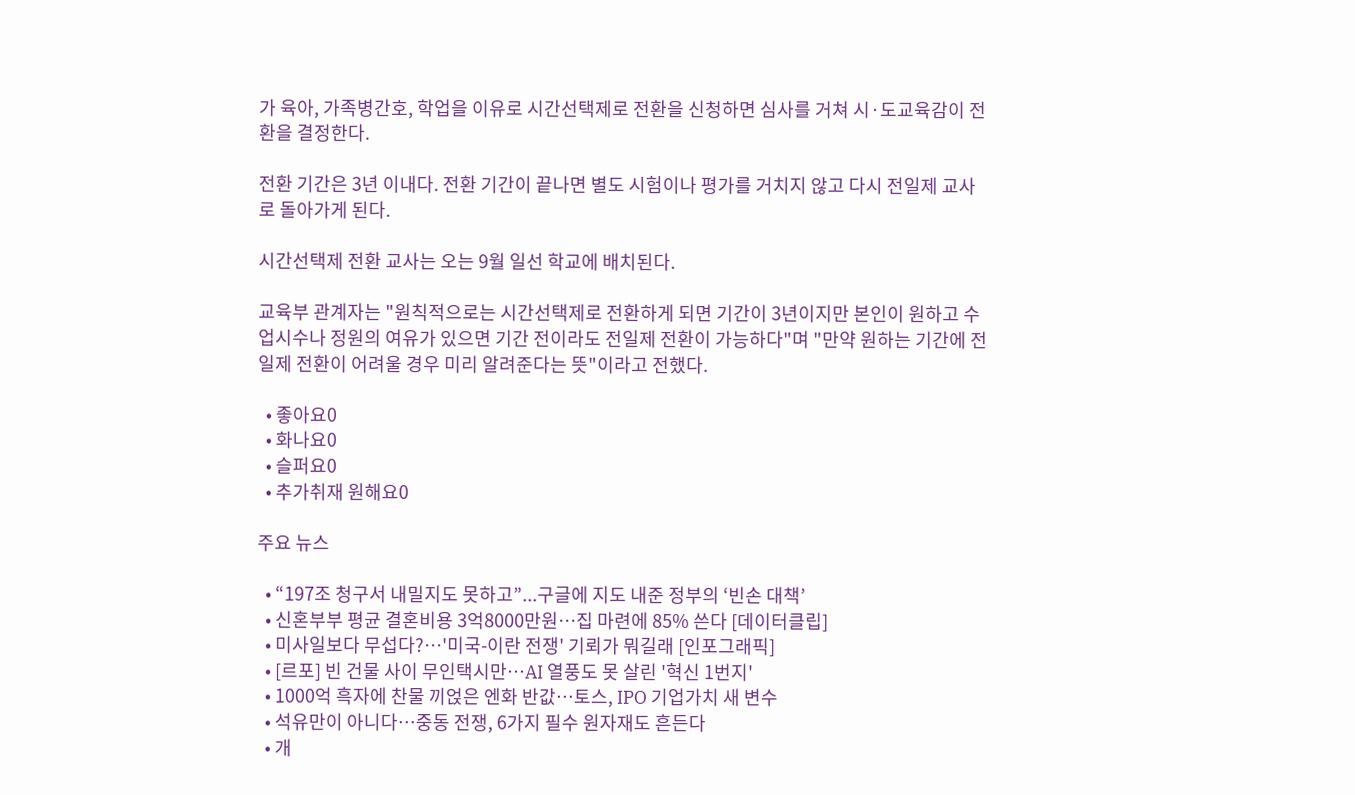가 육아, 가족병간호, 학업을 이유로 시간선택제로 전환을 신청하면 심사를 거쳐 시·도교육감이 전환을 결정한다.

전환 기간은 3년 이내다. 전환 기간이 끝나면 별도 시험이나 평가를 거치지 않고 다시 전일제 교사로 돌아가게 된다.

시간선택제 전환 교사는 오는 9월 일선 학교에 배치된다.

교육부 관계자는 "원칙적으로는 시간선택제로 전환하게 되면 기간이 3년이지만 본인이 원하고 수업시수나 정원의 여유가 있으면 기간 전이라도 전일제 전환이 가능하다"며 "만약 원하는 기간에 전일제 전환이 어려울 경우 미리 알려준다는 뜻"이라고 전했다.

  • 좋아요0
  • 화나요0
  • 슬퍼요0
  • 추가취재 원해요0

주요 뉴스

  • “197조 청구서 내밀지도 못하고”...구글에 지도 내준 정부의 ‘빈손 대책’
  • 신혼부부 평균 결혼비용 3억8000만원…집 마련에 85% 쓴다 [데이터클립]
  • 미사일보다 무섭다?…'미국-이란 전쟁' 기뢰가 뭐길래 [인포그래픽]
  • [르포] 빈 건물 사이 무인택시만…AI 열풍도 못 살린 '혁신 1번지'
  • 1000억 흑자에 찬물 끼얹은 엔화 반값…토스, IPO 기업가치 새 변수
  • 석유만이 아니다⋯중동 전쟁, 6가지 필수 원자재도 흔든다
  • 개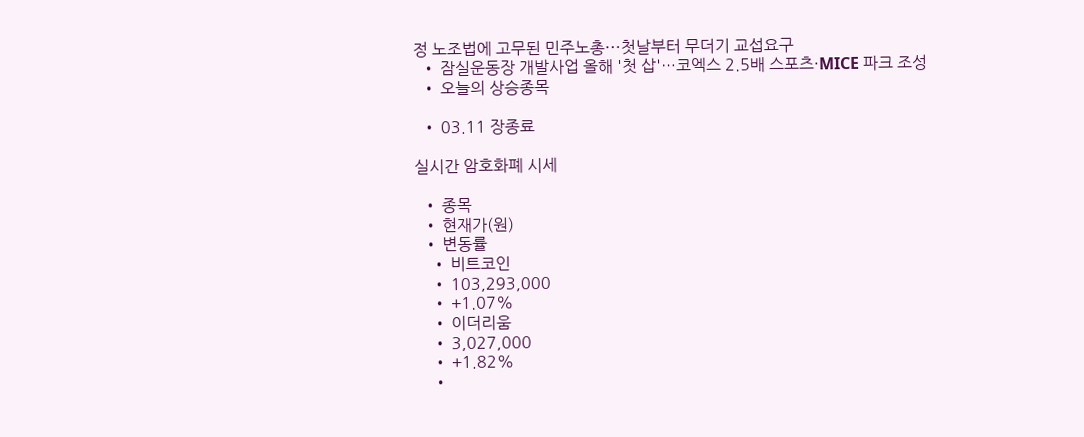정 노조법에 고무된 민주노총⋯첫날부터 무더기 교섭요구
  • 잠실운동장 개발사업 올해 '첫 삽'…코엑스 2.5배 스포츠·MICE 파크 조성
  • 오늘의 상승종목

  • 03.11 장종료

실시간 암호화폐 시세

  • 종목
  • 현재가(원)
  • 변동률
    • 비트코인
    • 103,293,000
    • +1.07%
    • 이더리움
    • 3,027,000
    • +1.82%
    •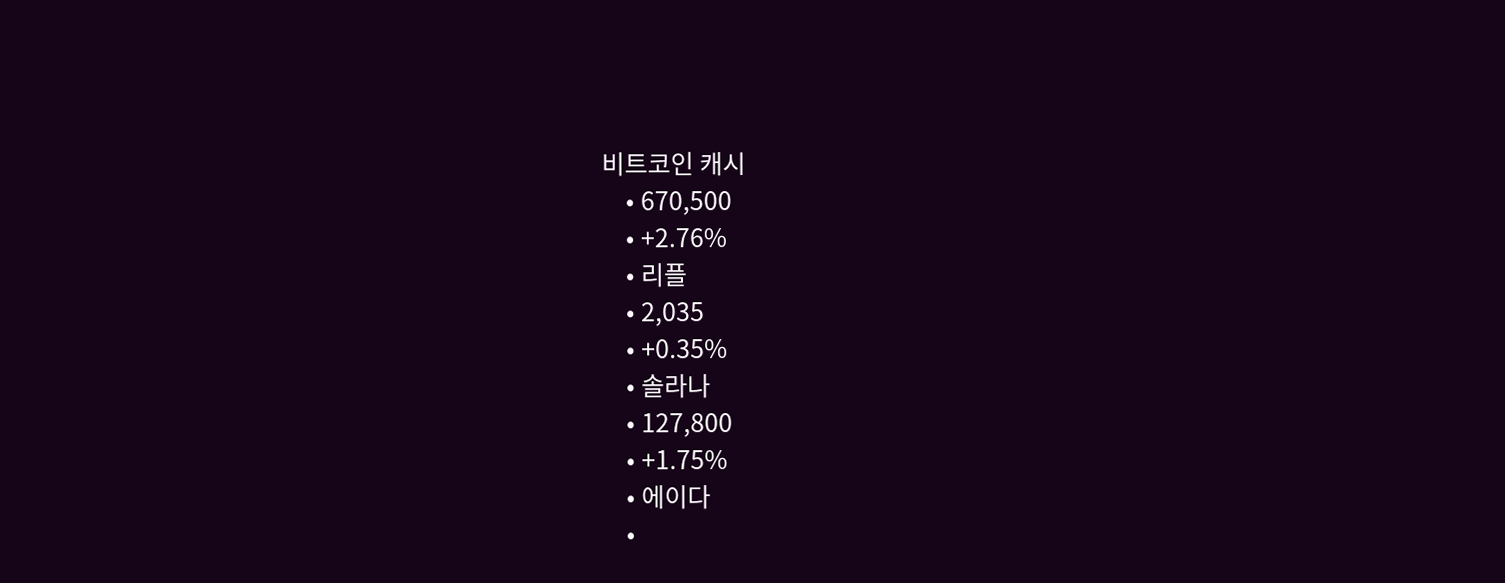비트코인 캐시
    • 670,500
    • +2.76%
    • 리플
    • 2,035
    • +0.35%
    • 솔라나
    • 127,800
    • +1.75%
    • 에이다
    •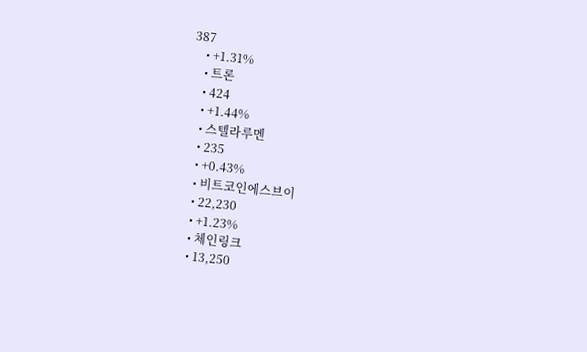387
    • +1.31%
    • 트론
    • 424
    • +1.44%
    • 스텔라루멘
    • 235
    • +0.43%
    • 비트코인에스브이
    • 22,230
    • +1.23%
    • 체인링크
    • 13,250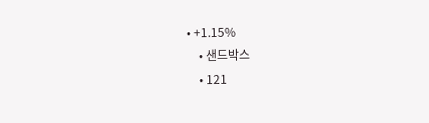• +1.15%
    • 샌드박스
    • 121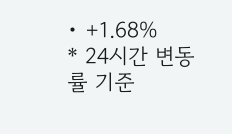• +1.68%
* 24시간 변동률 기준